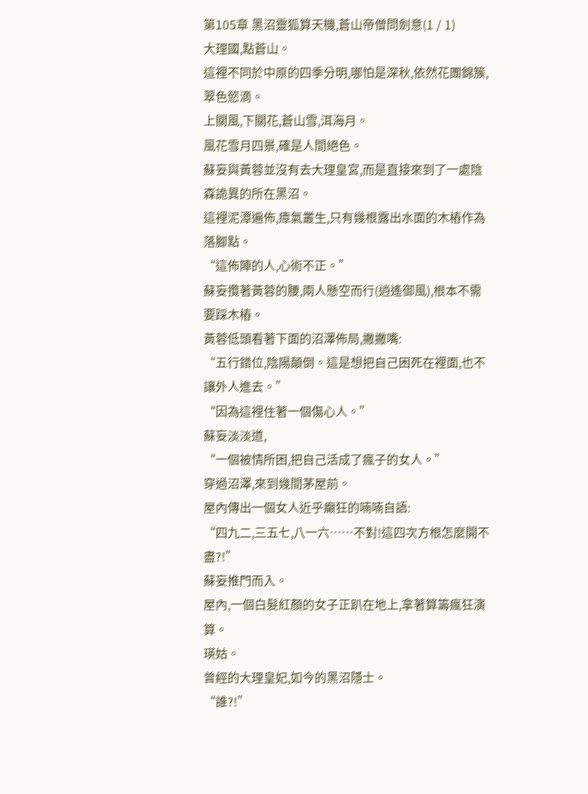第105章 黑沼靈狐算天機,蒼山帝僧問劍意(1 / 1)
大理國,點蒼山。
這裡不同於中原的四季分明,哪怕是深秋,依然花團錦簇,翠色慾滴。
上關風,下關花,蒼山雪,洱海月。
風花雪月四景,確是人間絕色。
蘇妄與黃蓉並沒有去大理皇宮,而是直接來到了一處陰森詭異的所在黑沼。
這裡泥潭遍佈,瘴氣叢生,只有幾根露出水面的木樁作為落腳點。
“這佈陣的人,心術不正。”
蘇妄攬著黃蓉的腰,兩人懸空而行(逍遙御風),根本不需要踩木樁。
黃蓉低頭看著下面的沼澤佈局,撇撇嘴:
“五行錯位,陰陽顛倒。這是想把自己困死在裡面,也不讓外人進去。”
“因為這裡住著一個傷心人。”
蘇妄淡淡道,
“一個被情所困,把自己活成了瘋子的女人。”
穿過沼澤,來到幾間茅屋前。
屋內傳出一個女人近乎癲狂的喃喃自語:
“四九二,三五七,八一六……不對!這四次方根怎麼開不盡?!”
蘇妄推門而入。
屋內,一個白髮紅顏的女子正趴在地上,拿著算籌瘋狂演算。
瑛姑。
曾經的大理皇妃,如今的黑沼隱士。
“誰?!”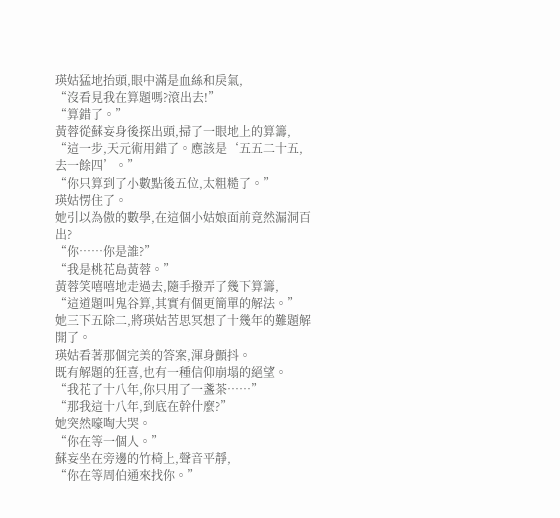瑛姑猛地抬頭,眼中滿是血絲和戾氣,
“沒看見我在算題嗎?滾出去!”
“算錯了。”
黃蓉從蘇妄身後探出頭,掃了一眼地上的算籌,
“這一步,天元術用錯了。應該是‘五五二十五,去一餘四’。”
“你只算到了小數點後五位,太粗糙了。”
瑛姑愣住了。
她引以為傲的數學,在這個小姑娘面前竟然漏洞百出?
“你……你是誰?”
“我是桃花島黃蓉。”
黃蓉笑嘻嘻地走過去,隨手撥弄了幾下算籌,
“這道題叫鬼谷算,其實有個更簡單的解法。”
她三下五除二,將瑛姑苦思冥想了十幾年的難題解開了。
瑛姑看著那個完美的答案,渾身顫抖。
既有解題的狂喜,也有一種信仰崩塌的絕望。
“我花了十八年,你只用了一盞茶……”
“那我這十八年,到底在幹什麼?”
她突然嚎啕大哭。
“你在等一個人。”
蘇妄坐在旁邊的竹椅上,聲音平靜,
“你在等周伯通來找你。”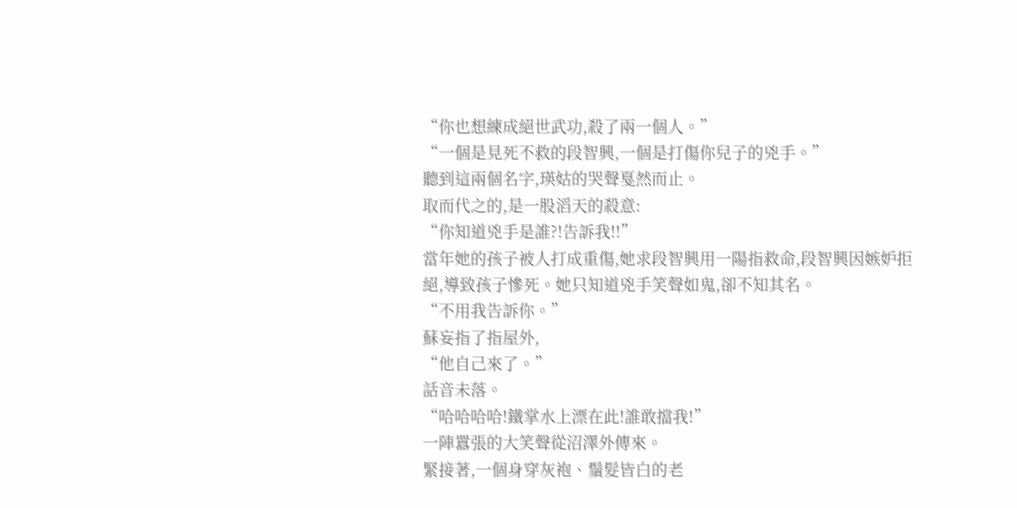“你也想練成絕世武功,殺了兩一個人。”
“一個是見死不救的段智興,一個是打傷你兒子的兇手。”
聽到這兩個名字,瑛姑的哭聲戛然而止。
取而代之的,是一股滔天的殺意:
“你知道兇手是誰?!告訴我!!”
當年她的孩子被人打成重傷,她求段智興用一陽指救命,段智興因嫉妒拒絕,導致孩子慘死。她只知道兇手笑聲如鬼,卻不知其名。
“不用我告訴你。”
蘇妄指了指屋外,
“他自己來了。”
話音未落。
“哈哈哈哈!鐵掌水上漂在此!誰敢擋我!”
一陣囂張的大笑聲從沼澤外傳來。
緊接著,一個身穿灰袍、鬚髮皆白的老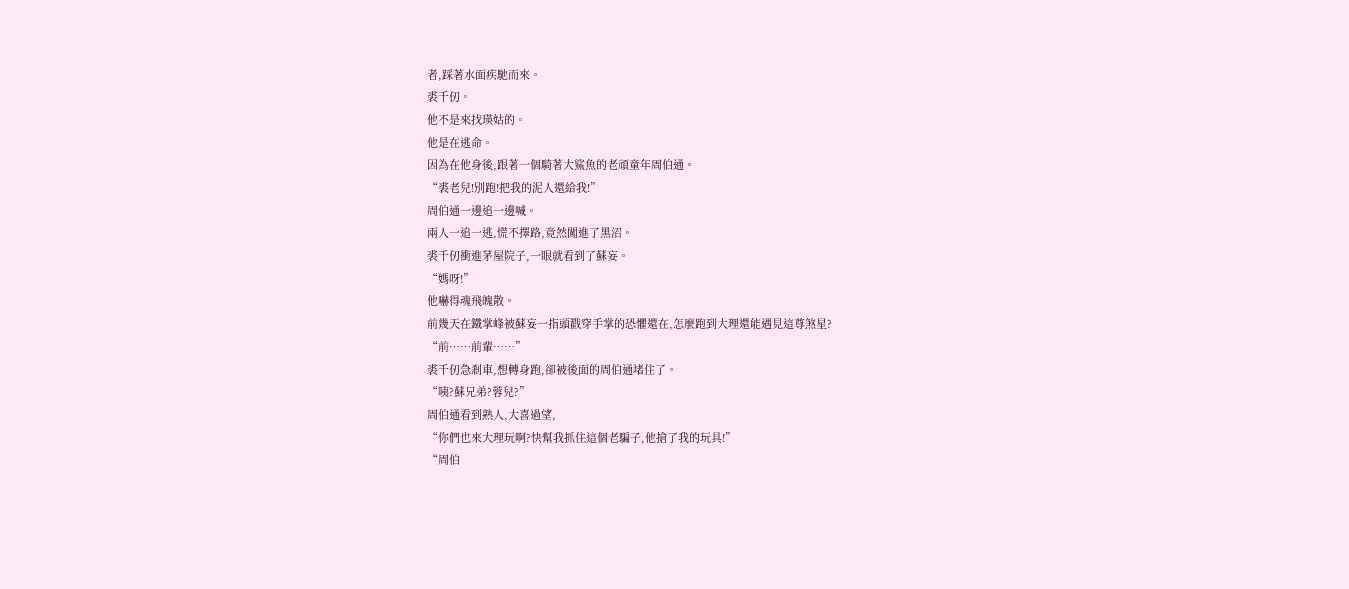者,踩著水面疾馳而來。
裘千仞。
他不是來找瑛姑的。
他是在逃命。
因為在他身後,跟著一個騎著大鯊魚的老頑童年周伯通。
“裘老兒!別跑!把我的泥人還給我!”
周伯通一邊追一邊喊。
兩人一追一逃,慌不擇路,竟然闖進了黑沼。
裘千仞衝進茅屋院子,一眼就看到了蘇妄。
“媽呀!”
他嚇得魂飛魄散。
前幾天在鐵掌峰被蘇妄一指頭戳穿手掌的恐懼還在,怎麼跑到大理還能遇見這尊煞星?
“前……前輩……”
裘千仞急剎車,想轉身跑,卻被後面的周伯通堵住了。
“咦?蘇兄弟?蓉兒?”
周伯通看到熟人,大喜過望,
“你們也來大理玩啊?快幫我抓住這個老騙子,他搶了我的玩具!”
“周伯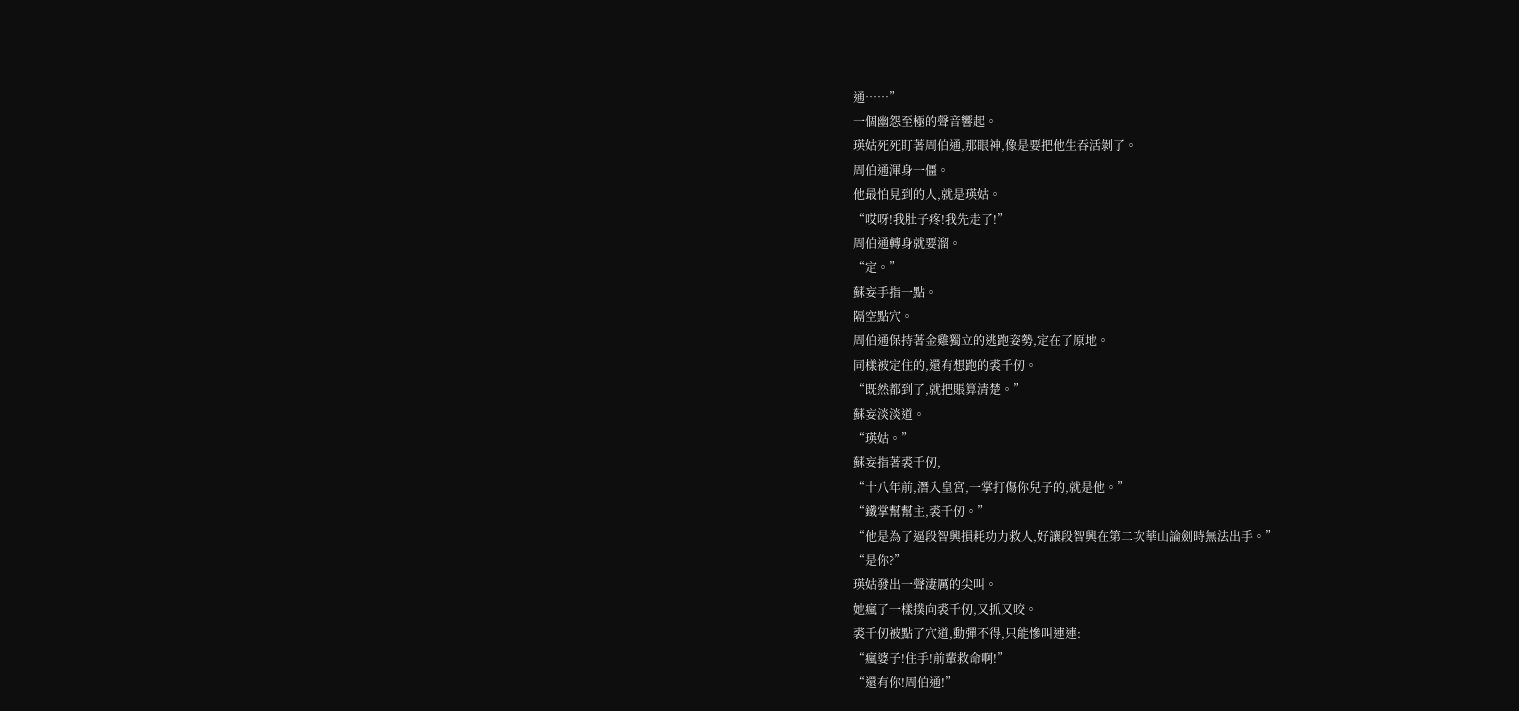通……”
一個幽怨至極的聲音響起。
瑛姑死死盯著周伯通,那眼神,像是要把他生吞活剝了。
周伯通渾身一僵。
他最怕見到的人,就是瑛姑。
“哎呀!我肚子疼!我先走了!”
周伯通轉身就要溜。
“定。”
蘇妄手指一點。
隔空點穴。
周伯通保持著金雞獨立的逃跑姿勢,定在了原地。
同樣被定住的,還有想跑的裘千仞。
“既然都到了,就把賬算清楚。”
蘇妄淡淡道。
“瑛姑。”
蘇妄指著裘千仞,
“十八年前,潛入皇宮,一掌打傷你兒子的,就是他。”
“鐵掌幫幫主,裘千仞。”
“他是為了逼段智興損耗功力救人,好讓段智興在第二次華山論劍時無法出手。”
“是你?”
瑛姑發出一聲淒厲的尖叫。
她瘋了一樣撲向裘千仞,又抓又咬。
裘千仞被點了穴道,動彈不得,只能慘叫連連:
“瘋婆子!住手!前輩救命啊!”
“還有你!周伯通!”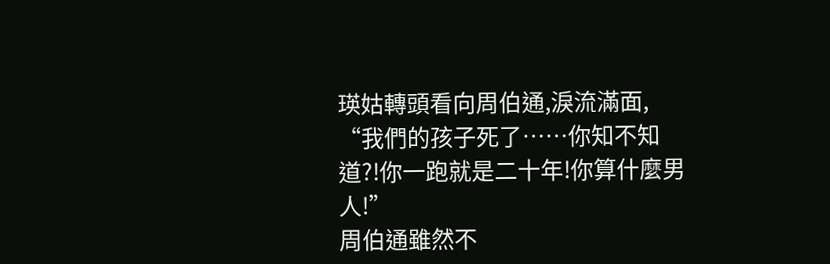瑛姑轉頭看向周伯通,淚流滿面,
“我們的孩子死了……你知不知道?!你一跑就是二十年!你算什麼男人!”
周伯通雖然不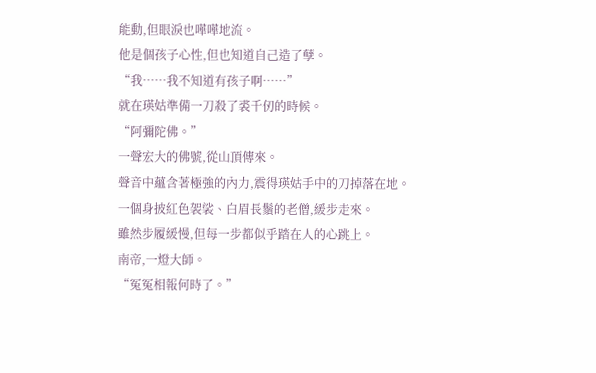能動,但眼淚也嘩嘩地流。
他是個孩子心性,但也知道自己造了孽。
“我……我不知道有孩子啊……”
就在瑛姑準備一刀殺了裘千仞的時候。
“阿彌陀佛。”
一聲宏大的佛號,從山頂傳來。
聲音中蘊含著極強的內力,震得瑛姑手中的刀掉落在地。
一個身披紅色袈裟、白眉長鬚的老僧,緩步走來。
雖然步履緩慢,但每一步都似乎踏在人的心跳上。
南帝,一燈大師。
“冤冤相報何時了。”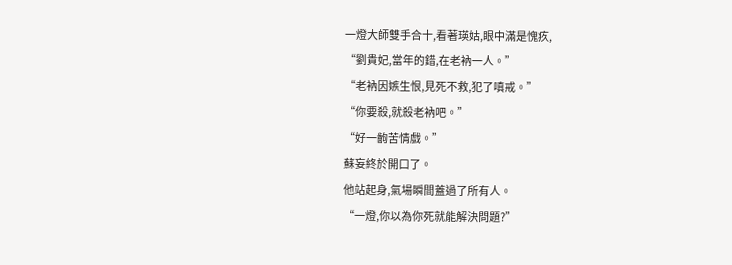一燈大師雙手合十,看著瑛姑,眼中滿是愧疚,
“劉貴妃,當年的錯,在老衲一人。”
“老衲因嫉生恨,見死不救,犯了嗔戒。”
“你要殺,就殺老衲吧。”
“好一齣苦情戲。”
蘇妄終於開口了。
他站起身,氣場瞬間蓋過了所有人。
“一燈,你以為你死就能解決問題?”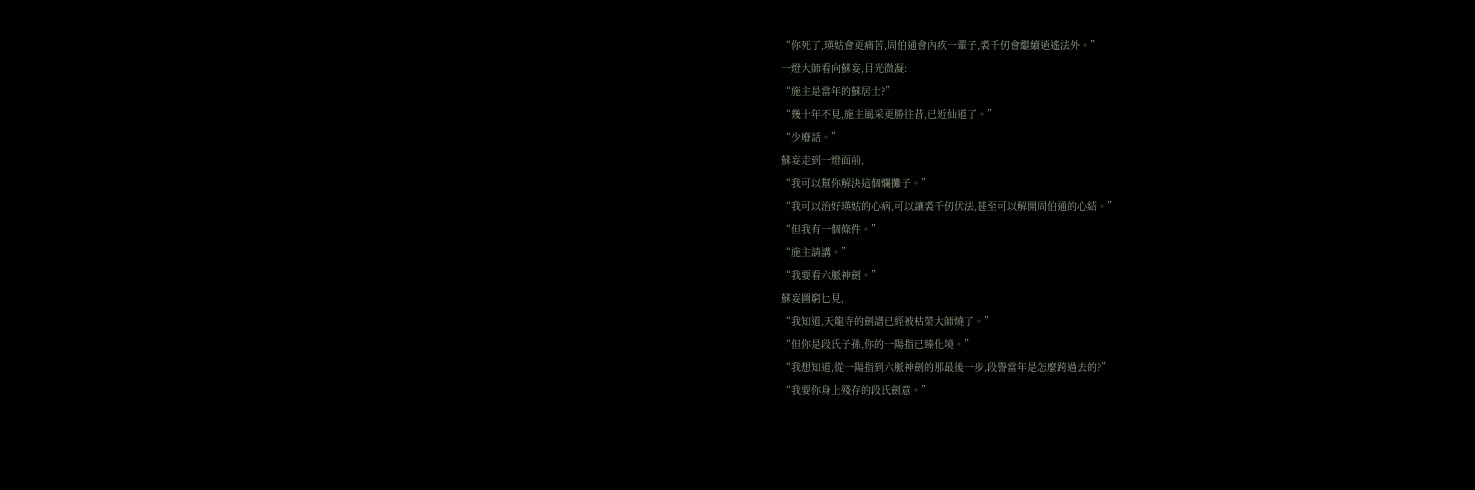“你死了,瑛姑會更痛苦,周伯通會內疚一輩子,裘千仞會繼續逍遙法外。”
一燈大師看向蘇妄,目光微凝:
“施主是當年的蘇居士?”
“幾十年不見,施主風采更勝往昔,已近仙道了。”
“少廢話。”
蘇妄走到一燈面前,
“我可以幫你解決這個爛攤子。”
“我可以治好瑛姑的心病,可以讓裘千仞伏法,甚至可以解開周伯通的心結。”
“但我有一個條件。”
“施主請講。”
“我要看六脈神劍。”
蘇妄圖窮匕見,
“我知道,天龍寺的劍譜已經被枯榮大師燒了。”
“但你是段氏子孫,你的一陽指已臻化境。”
“我想知道,從一陽指到六脈神劍的那最後一步,段譽當年是怎麼跨過去的?”
“我要你身上殘存的段氏劍意。”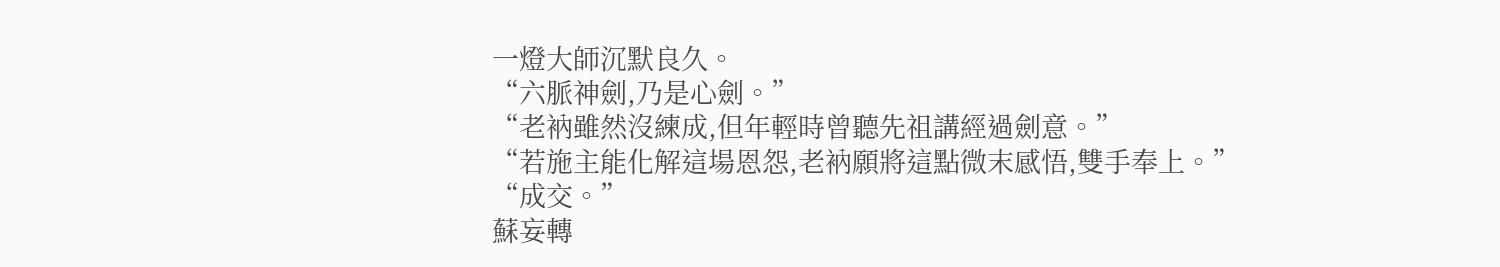一燈大師沉默良久。
“六脈神劍,乃是心劍。”
“老衲雖然沒練成,但年輕時曾聽先祖講經過劍意。”
“若施主能化解這場恩怨,老衲願將這點微末感悟,雙手奉上。”
“成交。”
蘇妄轉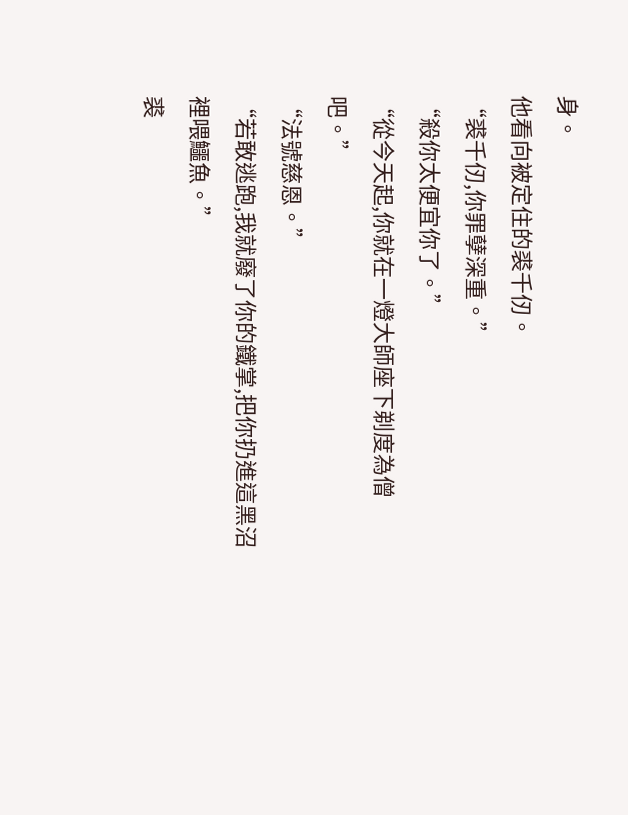身。
他看向被定住的裘千仞。
“裘千仞,你罪孽深重。”
“殺你太便宜你了。”
“從今天起,你就在一燈大師座下剃度為僧吧。”
“法號慈恩。”
“若敢逃跑,我就廢了你的鐵掌,把你扔進這黑沼裡喂鱷魚。”
裘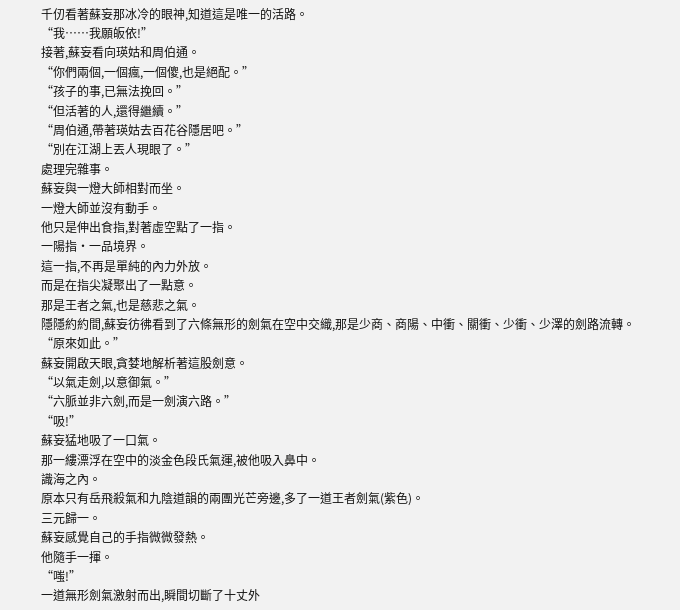千仞看著蘇妄那冰冷的眼神,知道這是唯一的活路。
“我……我願皈依!”
接著,蘇妄看向瑛姑和周伯通。
“你們兩個,一個瘋,一個傻,也是絕配。”
“孩子的事,已無法挽回。”
“但活著的人,還得繼續。”
“周伯通,帶著瑛姑去百花谷隱居吧。”
“別在江湖上丟人現眼了。”
處理完雜事。
蘇妄與一燈大師相對而坐。
一燈大師並沒有動手。
他只是伸出食指,對著虛空點了一指。
一陽指·一品境界。
這一指,不再是單純的內力外放。
而是在指尖凝聚出了一點意。
那是王者之氣,也是慈悲之氣。
隱隱約約間,蘇妄彷彿看到了六條無形的劍氣在空中交織,那是少商、商陽、中衝、關衝、少衝、少澤的劍路流轉。
“原來如此。”
蘇妄開啟天眼,貪婪地解析著這股劍意。
“以氣走劍,以意御氣。”
“六脈並非六劍,而是一劍演六路。”
“吸!”
蘇妄猛地吸了一口氣。
那一縷漂浮在空中的淡金色段氏氣運,被他吸入鼻中。
識海之內。
原本只有岳飛殺氣和九陰道韻的兩團光芒旁邊,多了一道王者劍氣(紫色)。
三元歸一。
蘇妄感覺自己的手指微微發熱。
他隨手一揮。
“嗤!”
一道無形劍氣激射而出,瞬間切斷了十丈外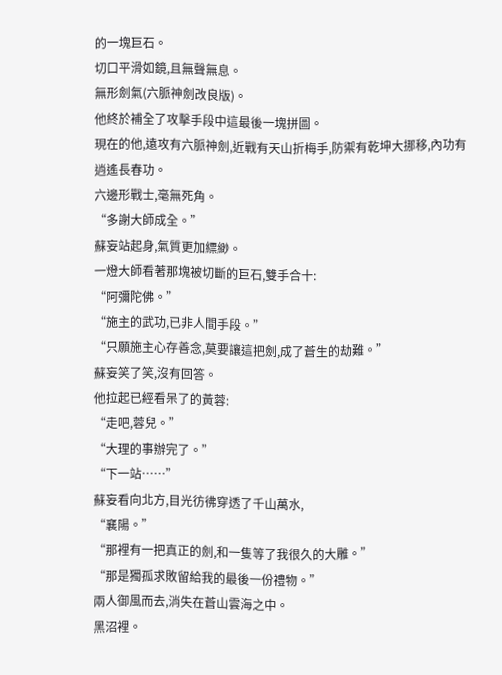的一塊巨石。
切口平滑如鏡,且無聲無息。
無形劍氣(六脈神劍改良版)。
他終於補全了攻擊手段中這最後一塊拼圖。
現在的他,遠攻有六脈神劍,近戰有天山折梅手,防禦有乾坤大挪移,內功有逍遙長春功。
六邊形戰士,毫無死角。
“多謝大師成全。”
蘇妄站起身,氣質更加縹緲。
一燈大師看著那塊被切斷的巨石,雙手合十:
“阿彌陀佛。”
“施主的武功,已非人間手段。”
“只願施主心存善念,莫要讓這把劍,成了蒼生的劫難。”
蘇妄笑了笑,沒有回答。
他拉起已經看呆了的黃蓉:
“走吧,蓉兒。”
“大理的事辦完了。”
“下一站……”
蘇妄看向北方,目光彷彿穿透了千山萬水,
“襄陽。”
“那裡有一把真正的劍,和一隻等了我很久的大雕。”
“那是獨孤求敗留給我的最後一份禮物。”
兩人御風而去,消失在蒼山雲海之中。
黑沼裡。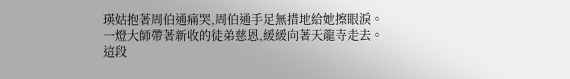瑛姑抱著周伯通痛哭,周伯通手足無措地給她擦眼淚。
一燈大師帶著新收的徒弟慈恩,緩緩向著天龍寺走去。
這段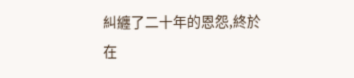糾纏了二十年的恩怨,終於在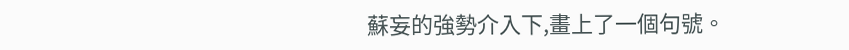蘇妄的強勢介入下,畫上了一個句號。